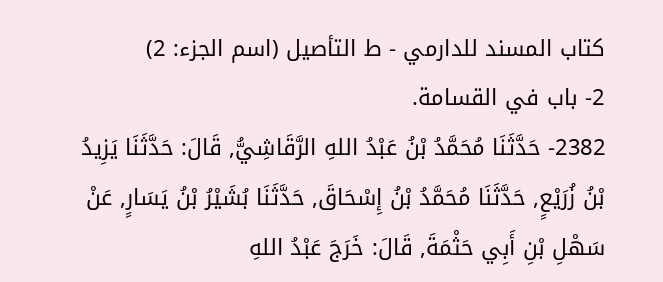كتاب المسند للدارمي - ط التأصيل (اسم الجزء: 2)
2- باب في القسامة.
2382- حَدَّثَنَا مُحَمَّدُ بْنُ عَبْدُ اللهِ الرَّقَاشِيُّ, قَالَ: حَدَّثَنَا يَزِيدُ بْنُ زُرَيْعٍ, حَدَّثَنَا مُحَمَّدُ بْنُ إِسْحَاقَ, حَدَّثَنَا بُشَيْرُ بْنُ يَسَارٍ, عَنْ سَهْلِ بْنِ أَبِي حَثْمَةَ, قَالَ: خَرَجَ عَبْدُ اللهِ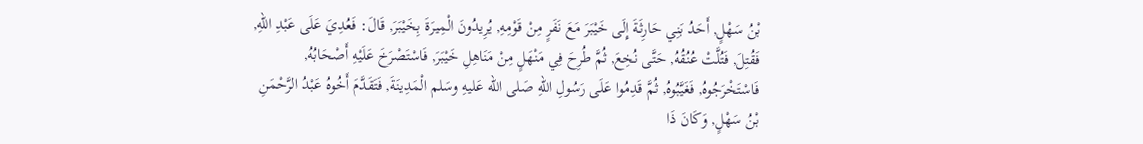بْنُ سَهْلٍ, أَحَدُ بَنِي حَارِثَةَ إِلَى خَيْبَرَ مَعَ نَفَرٍ مِنْ قَوْمِهِ, يُرِيدُونَ الْمِيرَةَ بِخَيْبَرَ, قَالَ: فَعُدِيَ عَلَى عَبْدِ اللهِ, فَقُتِلَ, فَتُلَّتْ عُنُقُهُ, حَتَّى نُخِعَ, ثُمَّ طُرِحَ فِي مَنْهَلٍ مِنْ مَنَاهِلِ خَيْبَرَ, فَاسْتَصْرَخَ عَلَيْهِ أَصْحَابُهُ, فَاسْتَخْرَجُوهُ, فَغَيَّبُوهُ, ثُمَّ قَدِمُوا عَلَى رَسُولِ اللهِ صَلى الله عَليهِ وسَلم الْمَدِينَةَ, فَتَقَدَّمَ أَخُوهُ عَبْدُ الرَّحْمَنِ بْنُ سَهْلٍ, وَكَانَ ذَا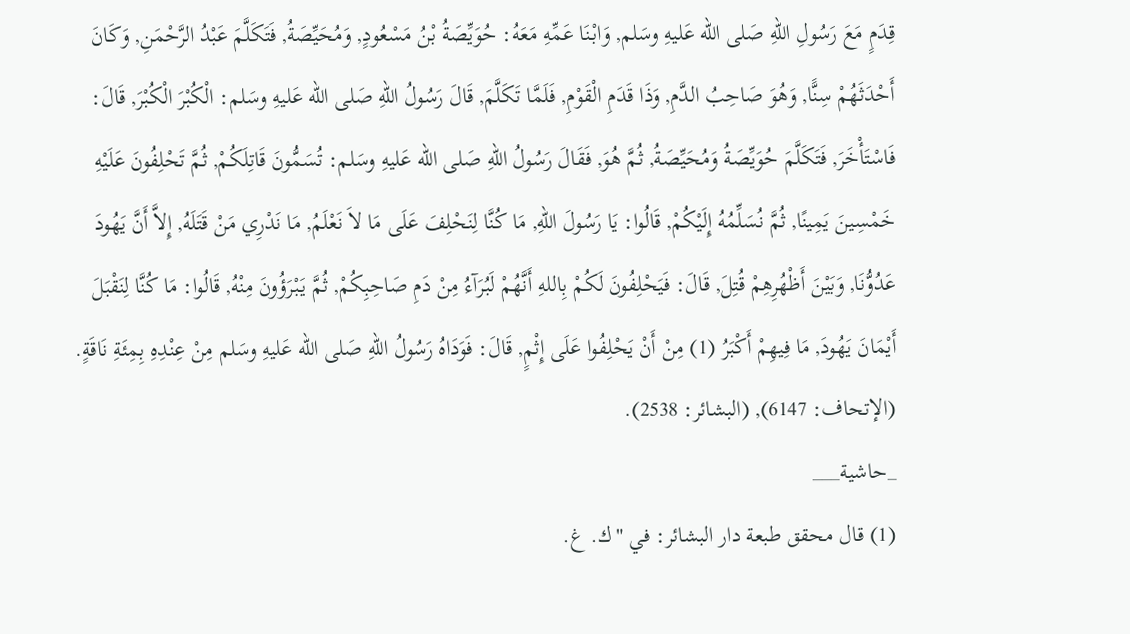قِدَمٍ مَعَ رَسُولِ اللهِ صَلى الله عَليهِ وسَلم, وَابْنَا عَمِّهِ مَعَهُ: حُوَيِّصَةُ بْنُ مَسْعُودٍ, وَمُحَيِّصَةُ, فَتَكَلَّمَ عَبْدُ الرَّحْمَنِ, وَكَانَ أَحْدَثَهُمْ سِنًّا, وَهُوَ صَاحِبُ الدَّمِ, وَذَا قَدَمِ الْقَوْمِ, فَلَمَّا تَكَلَّمَ, قَالَ رَسُولُ اللهِ صَلى الله عَليهِ وسَلم: الْكُبْرَ الْكُبْرَ, قَالَ: فَاسْتَأْخَرَ, فَتَكَلَّمَ حُوَيِّصَةُ وَمُحَيِّصَةُ, ثُمَّ هُوَ, فَقَالَ رَسُولُ اللهِ صَلى الله عَليهِ وسَلم: تُسَمُّونَ قَاتِلَكُمْ, ثُمَّ تَحْلِفُونَ عَلَيْهِ خَمْسِينَ يَمِينًا, ثُمَّ نُسَلِّمُهُ إِلَيْكُمْ, قَالُوا: يَا رَسُولَ اللهِ, مَا كُنَّا لِنَحْلِفَ عَلَى مَا لاَ نَعْلَمُ, مَا نَدْرِي مَنْ قَتَلَهُ, إِلاَّ أَنَّ يَهُودَ عَدُوُّنَا, وَبَيْنَ أَظْهُرِهِمْ قُتِلَ, قَالَ: فَيَحْلِفُونَ لَكُمْ بِاللهِ أَنَّهُمْ لَبُرَآءُ مِنْ دَمِ صَاحِبِكُمْ, ثُمَّ يَبْرَؤُونَ مِنْهُ, قَالُوا: مَا كُنَّا لِنَقْبَلَ أَيْمَانَ يَهُودَ, مَا فِيهِمْ أَكْبَرُ (1) مِنْ أَنْ يَحْلِفُوا عَلَى إِثْمٍ, قَالَ: فَوَدَاهُ رَسُولُ اللهِ صَلى الله عَليهِ وسَلم مِنْ عِنْدِهِ بِمِئَةِ نَاقَةٍ.
(الإتحاف: 6147), (البشائر: 2538).
_حاشية___
(1) قال محقق طبعة دار البشائر: في "ك. غ.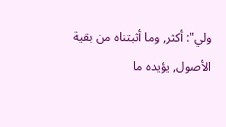ولي": أكثر, وما أثبتناه من بقية الأصول, يؤيده ما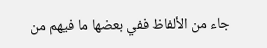جاء من الألفاظ ففي بعضها ما فيهم من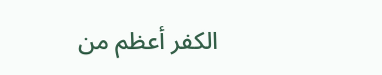الكفر أعظم من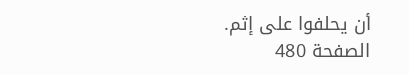أن يحلفوا على إثم.
الصفحة 480